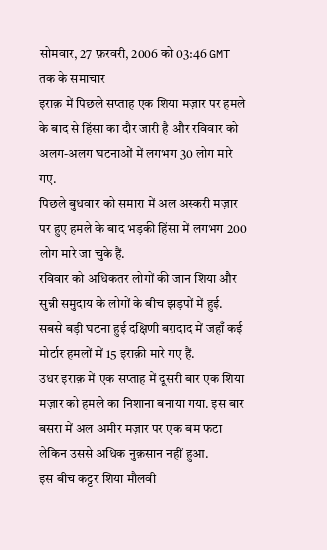सोमवार, 27 फ़रवरी, 2006 को 03:46 GMT तक के समाचार
इराक़ में पिछले सप्ताह एक शिया मज़ार पर हमले के बाद से हिंसा का दौर जारी है और रविवार को अलग-अलग घटनाओं में लगभग 30 लोग मारे गए.
पिछले बुधवार को समारा में अल अस्करी मज़ार पर हुए हमले के बाद भड़की हिंसा में लगभग 200 लोग मारे जा चुके हैं.
रविवार को अधिकतर लोगों की जान शिया और सुन्नी समुदाय के लोगों के बीच झड़पों में हुई.
सबसे बड़ी घटना हुई दक्षिणी बग़दाद में जहाँ कई मोर्टार हमलों में 15 इराक़ी मारे गए हैं.
उधर इराक़ में एक सप्ताह में दूसरी बार एक शिया मज़ार को हमले का निशाना बनाया गया. इस बार बसरा में अल अमीर मज़ार पर एक बम फटा लेकिन उससे अधिक नुक़सान नहीं हुआ.
इस बीच कट्टर शिया मौलवी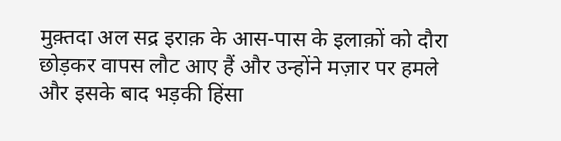मुक़्तदा अल सद्र इराक़ के आस-पास के इलाक़ों को दौरा छोड़कर वापस लौट आए हैं और उन्होंने मज़ार पर हमले और इसके बाद भड़की हिंसा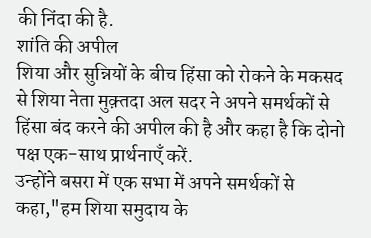की निंदा की है.
शांति की अपील
शिया और सुन्नियों के बीच हिंसा को रोकने के मकसद से शिया नेता मुक़्तदा अल सदर ने अपने समर्थकों से हिंसा बंद करने की अपील की है और कहा है कि दोनो पक्ष एक-साथ प्रार्थनाएँ करें.
उन्होंने बसरा में एक सभा में अपने समर्थकों से कहा,"हम शिया समुदाय के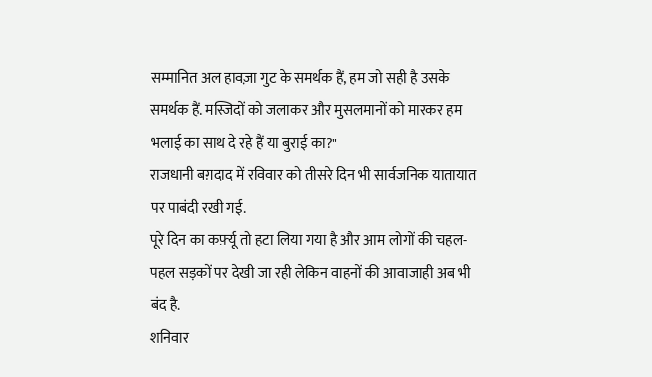सम्मानित अल हावज़ा गुट के समर्थक हैं, हम जो सही है उसके समर्थक हैं. मस्जिदों को जलाकर और मुसलमानों को मारकर हम भलाई का साथ दे रहे हैं या बुराई का?"
राजधानी बग़दाद में रविवार को तीसरे दिन भी सार्वजनिक यातायात पर पाबंदी रखी गई.
पूरे दिन का कर्फ़्यू तो हटा लिया गया है और आम लोगों की चहल-पहल सड़कों पर देखी जा रही लेकिन वाहनों की आवाजाही अब भी बंद है.
शनिवार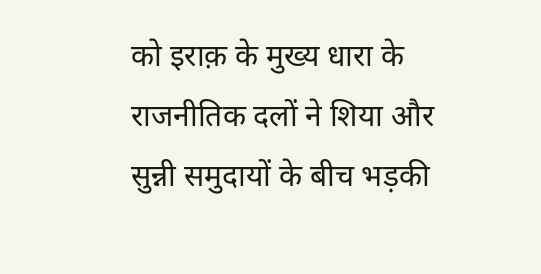को इराक़ के मुख्य धारा के राजनीतिक दलों ने शिया और सुन्नी समुदायों के बीच भड़की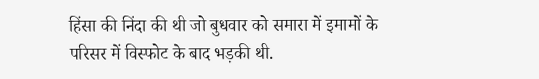हिंसा की निंदा की थी जो बुधवार को समारा में इमामों के परिसर में विस्फोट के बाद भड़की थी.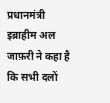प्रधानमंत्री इब्राहीम अल जाफ़री ने कहा है कि सभी दलों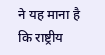ने यह माना है कि राष्ट्रीय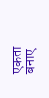एकता बनाए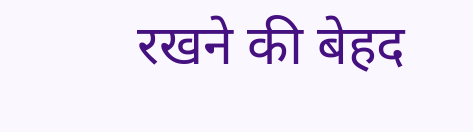रखने की बेहद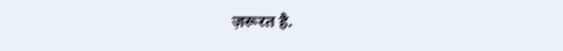ज़रूरत है.